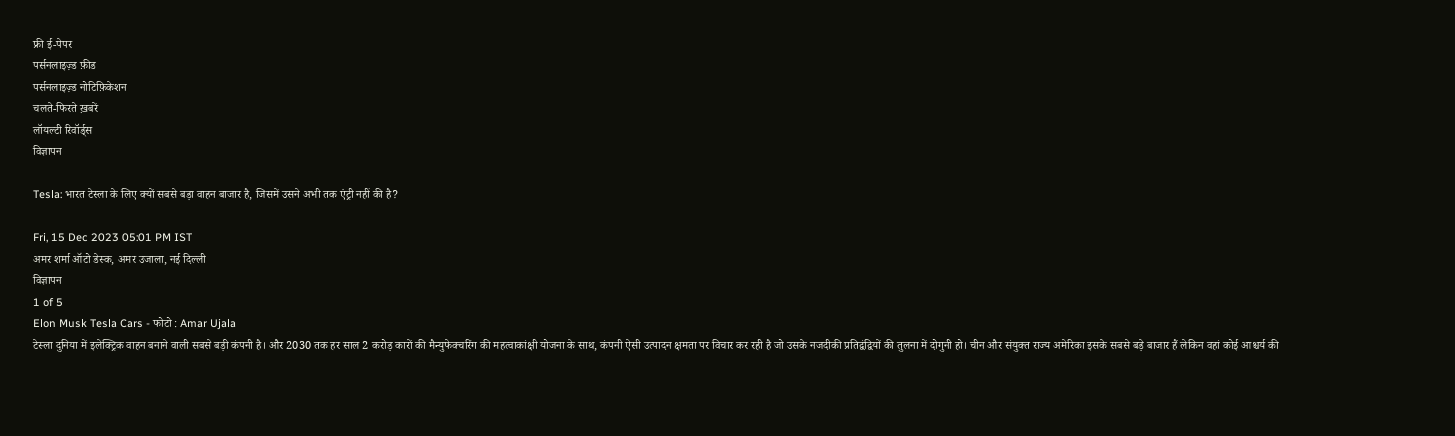फ्री ई-पेपर
पर्सनलाइज़्ड फ़ीड
पर्सनलाइज़्ड नोटिफ़िकेशन
चलते-फिरते ख़बरें
लॉयल्टी रिवॉर्ड्स
विज्ञापन

Tesla: भारत टेस्ला के लिए क्यों सबसे बड़ा वाहन बाजार है, जिसमें उसने अभी तक एंट्री नहीं की है?

Fri, 15 Dec 2023 05:01 PM IST
अमर शर्मा ऑटो डेस्क, अमर उजाला, नई दिल्ली
विज्ञापन
1 of 5
Elon Musk Tesla Cars - फोटो : Amar Ujala
टेस्ला दुनिया में इलेक्ट्रिक वाहन बनाने वाली सबसे बड़ी कंपनी है। और 2030 तक हर साल 2 करोड़ कारों की मैन्युफेक्चरिंग की महत्वाकांक्षी योजना के साथ, कंपनी ऐसी उत्पादन क्षमता पर विचार कर रही है जो उसके नजदीकी प्रतिद्वंद्वियों की तुलना में दोगुनी हो। चीन और संयुक्त राज्य अमेरिका इसके सबसे बड़े बाजार हैं लेकिन वहां कोई आश्चर्य की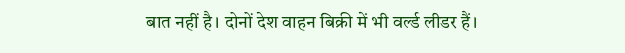बात नहीं है। दोनों देश वाहन बिक्री में भी वर्ल्ड लीडर हैं।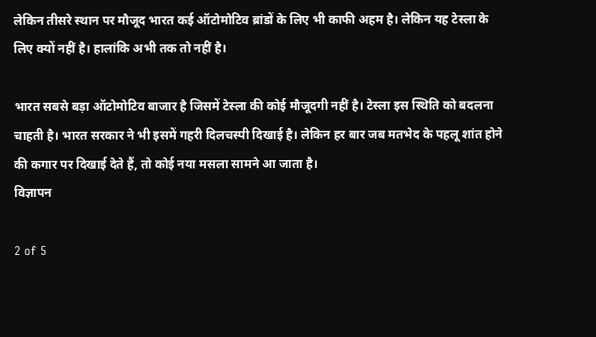लेकिन तीसरे स्थान पर मौजूद भारत कई ऑटोमोटिव ब्रांडों के लिए भी काफी अहम है। लेकिन यह टेस्ला के लिए क्यों नहीं है। हालांकि अभी तक तो नहीं है।

भारत सबसे बड़ा ऑटोमोटिव बाजार है जिसमें टेस्ला की कोई मौजूदगी नहीं है। टेस्ला इस स्थिति को बदलना चाहती है। भारत सरकार ने भी इसमें गहरी दिलचस्पी दिखाई है। लेकिन हर बार जब मतभेद के पहलू शांत होने की कगार पर दिखाई देते हैं, तो कोई नया मसला सामने आ जाता है।
विज्ञापन

2 of 5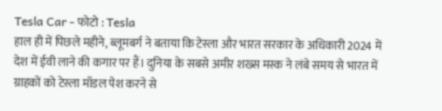Tesla Car - फोटो : Tesla
हाल ही में पिछले महीने, ब्लूमबर्ग ने बताया कि टेस्ला और भारत सरकार के अधिकारी 2024 में देश में ईवी लाने की कगार पर हैं। दुनिया के सबसे अमीर शख्स मस्क ने लंबे समय से भारत में ग्राहकों को टेस्ला मॉडल पेश करने से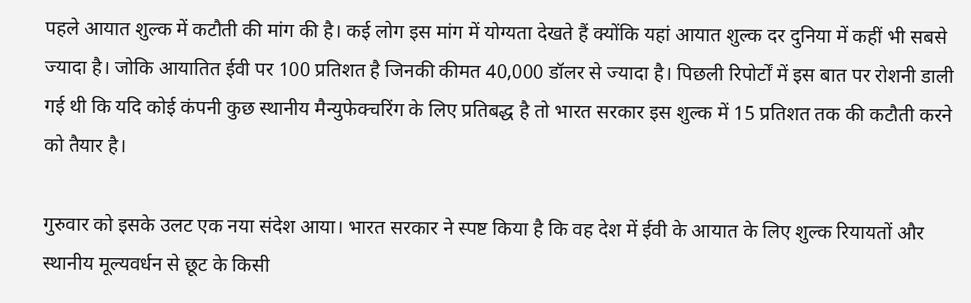पहले आयात शुल्क में कटौती की मांग की है। कई लोग इस मांग में योग्यता देखते हैं क्योंकि यहां आयात शुल्क दर दुनिया में कहीं भी सबसे ज्यादा है। जोकि आयातित ईवी पर 100 प्रतिशत है जिनकी कीमत 40,000 डॉलर से ज्यादा है। पिछली रिपोर्टों में इस बात पर रोशनी डाली गई थी कि यदि कोई कंपनी कुछ स्थानीय मैन्युफेक्चरिंग के लिए प्रतिबद्ध है तो भारत सरकार इस शुल्क में 15 प्रतिशत तक की कटौती करने को तैयार है।

गुरुवार को इसके उलट एक नया संदेश आया। भारत सरकार ने स्पष्ट किया है कि वह देश में ईवी के आयात के लिए शुल्क रियायतों और स्थानीय मूल्यवर्धन से छूट के किसी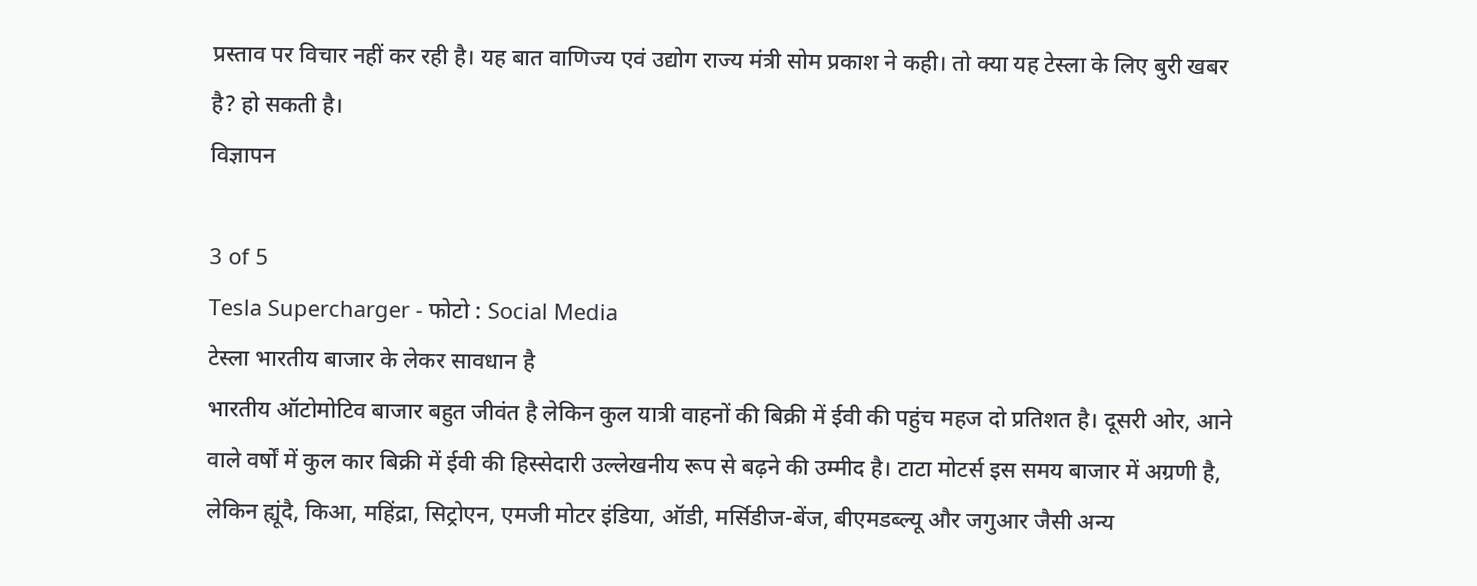प्रस्ताव पर विचार नहीं कर रही है। यह बात वाणिज्य एवं उद्योग राज्य मंत्री सोम प्रकाश ने कही। तो क्या यह टेस्ला के लिए बुरी खबर है? हो सकती है।
विज्ञापन

3 of 5
Tesla Supercharger - फोटो : Social Media
टेस्ला भारतीय बाजार के लेकर सावधान है
भारतीय ऑटोमोटिव बाजार बहुत जीवंत है लेकिन कुल यात्री वाहनों की बिक्री में ईवी की पहुंच महज दो प्रतिशत है। दूसरी ओर, आने वाले वर्षों में कुल कार बिक्री में ईवी की हिस्सेदारी उल्लेखनीय रूप से बढ़ने की उम्मीद है। टाटा मोटर्स इस समय बाजार में अग्रणी है, लेकिन ह्यूंदै, किआ, महिंद्रा, सिट्रोएन, एमजी मोटर इंडिया, ऑडी, मर्सिडीज-बेंज, बीएमडब्ल्यू और जगुआर जैसी अन्य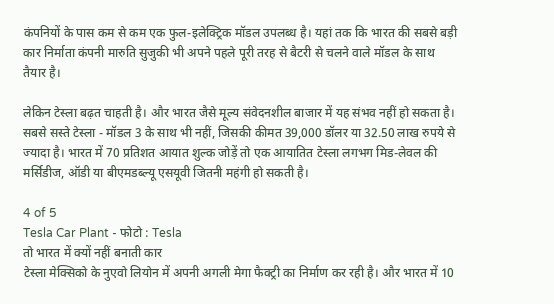कंपनियों के पास कम से कम एक फुल-इलेक्ट्रिक मॉडल उपलब्ध है। यहां तक कि भारत की सबसे बड़ी कार निर्माता कंपनी मारुति सुजुकी भी अपने पहले पूरी तरह से बैटरी से चलने वाले मॉडल के साथ तैयार है।

लेकिन टेस्ला बढ़त चाहती है। और भारत जैसे मूल्य संवेदनशील बाजार में यह संभव नहीं हो सकता है। सबसे सस्ते टेस्ला - मॉडल 3 के साथ भी नहीं, जिसकी कीमत 39,000 डॉलर या 32.50 लाख रुपये से ज्यादा है। भारत में 70 प्रतिशत आयात शुल्क जोड़ें तो एक आयातित टेस्ला लगभग मिड-लेवल की मर्सिडीज, ऑडी या बीएमडब्ल्यू एसयूवी जितनी महंगी हो सकती है।

4 of 5
Tesla Car Plant - फोटो : Tesla
तो भारत में क्यों नहीं बनाती कार
टेस्ला मेक्सिको के नुएवो लियोन में अपनी अगली मेगा फैक्ट्री का निर्माण कर रही है। और भारत में 10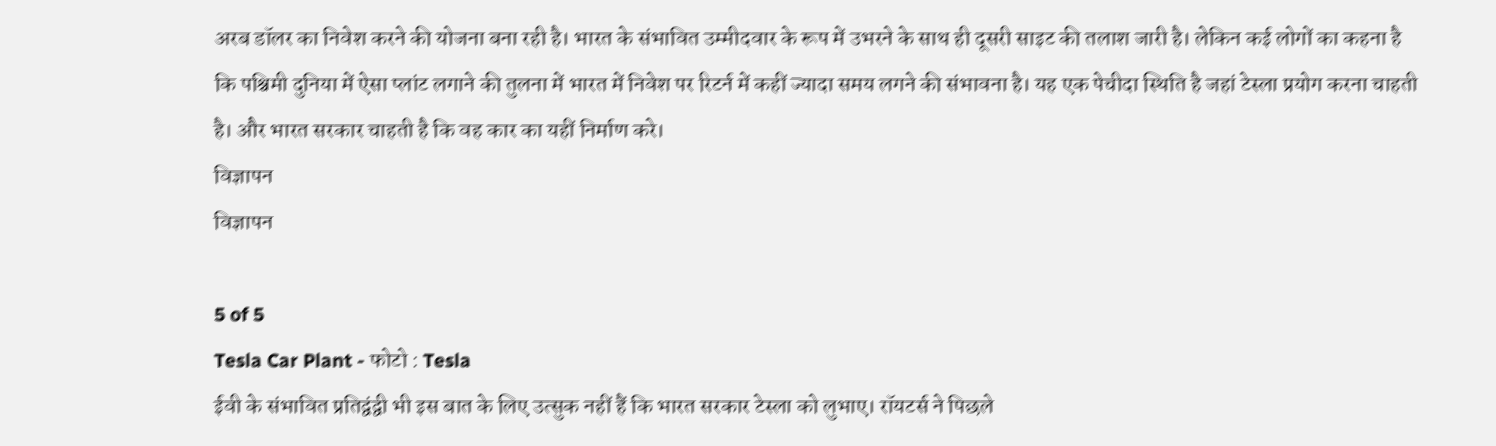अरब डॉलर का निवेश करने की योजना बना रही है। भारत के संभावित उम्मीदवार के रूप में उभरने के साथ ही दूसरी साइट की तलाश जारी है। लेकिन कई लोगों का कहना है कि पश्चिमी दुनिया में ऐसा प्लांट लगाने की तुलना में भारत में निवेश पर रिटर्न में कहीं ज्यादा समय लगने की संभावना है। यह एक पेचीदा स्थिति है जहां टेस्ला प्रयोग करना चाहती है। और भारत सरकार चाहती है कि वह कार का यहीं निर्माण करे।
विज्ञापन
विज्ञापन

5 of 5
Tesla Car Plant - फोटो : Tesla
ईवी के संभावित प्रतिद्वंद्वी भी इस बात के लिए उत्सुक नहीं हैं कि भारत सरकार टेस्ला को लुभाए। रॉयटर्स ने पिछले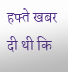हफ्ते खबर दी थी कि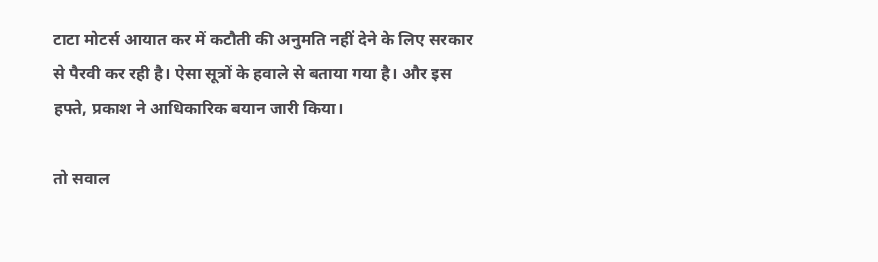टाटा मोटर्स आयात कर में कटौती की अनुमति नहीं देने के लिए सरकार से पैरवी कर रही है। ऐसा सूत्रों के हवाले से बताया गया है। और इस हफ्ते, प्रकाश ने आधिकारिक बयान जारी किया।

तो सवाल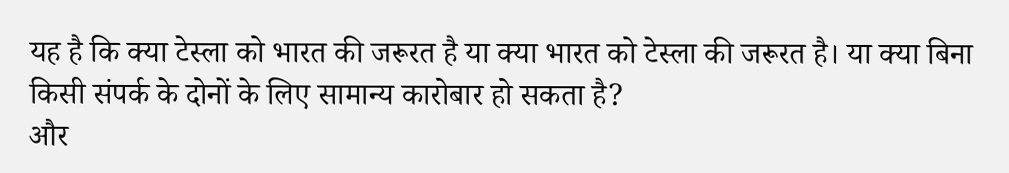यह है कि क्या टेस्ला को भारत की जरूरत है या क्या भारत को टेस्ला की जरूरत है। या क्या बिना किसी संपर्क के दोनों के लिए सामान्य कारोबार हो सकता है?
और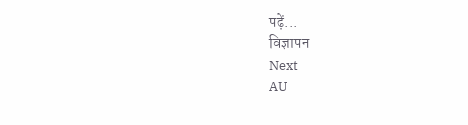पढ़ें...
विज्ञापन
Next
AU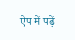ऐप में पढ़ें